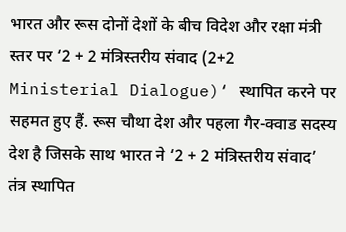भारत और रूस दोनों देशों के बीच विदेश और रक्षा मंत्री स्तर पर ‘2 + 2 मंत्रिस्तरीय संवाद (2+2 Ministerial Dialogue)‘ स्थापित करने पर सहमत हुए हैं. रूस चौथा देश और पहला गैर-क्वाड सदस्य देश है जिसके साथ भारत ने ‘2 + 2 मंत्रिस्तरीय संवाद’ तंत्र स्थापित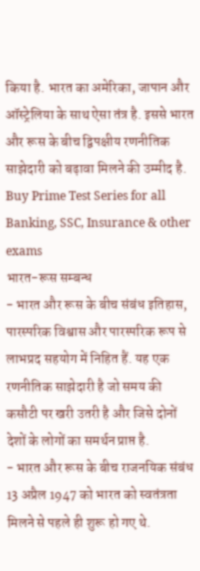किया है. भारत का अमेरिका, जापान और ऑस्ट्रेलिया के साथ ऐसा तंत्र है. इससे भारत और रूस के बीच द्विपक्षीय रणनीतिक साझेदारी को बढ़ावा मिलने की उम्मीद है.
Buy Prime Test Series for all Banking, SSC, Insurance & other exams
भारत-रूस सम्बन्ध
- भारत और रूस के बीच संबंध इतिहास, पारस्परिक विश्वास और पारस्परिक रूप से लाभप्रद सहयोग में निहित हैं. यह एक रणनीतिक साझेदारी है जो समय की कसौटी पर खरी उतरी है और जिसे दोनों देशों के लोगों का समर्थन प्राप्त है.
- भारत और रूस के बीच राजनयिक संबंध 13 अप्रैल 1947 को भारत को स्वतंत्रता मिलने से पहले ही शुरू हो गए थे.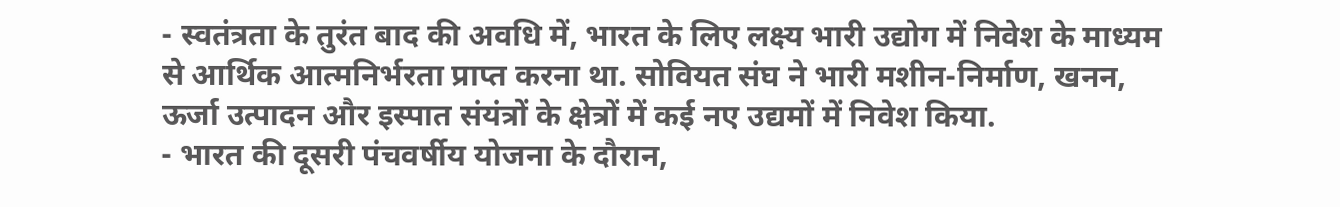- स्वतंत्रता के तुरंत बाद की अवधि में, भारत के लिए लक्ष्य भारी उद्योग में निवेश के माध्यम से आर्थिक आत्मनिर्भरता प्राप्त करना था. सोवियत संघ ने भारी मशीन-निर्माण, खनन, ऊर्जा उत्पादन और इस्पात संयंत्रों के क्षेत्रों में कई नए उद्यमों में निवेश किया.
- भारत की दूसरी पंचवर्षीय योजना के दौरान,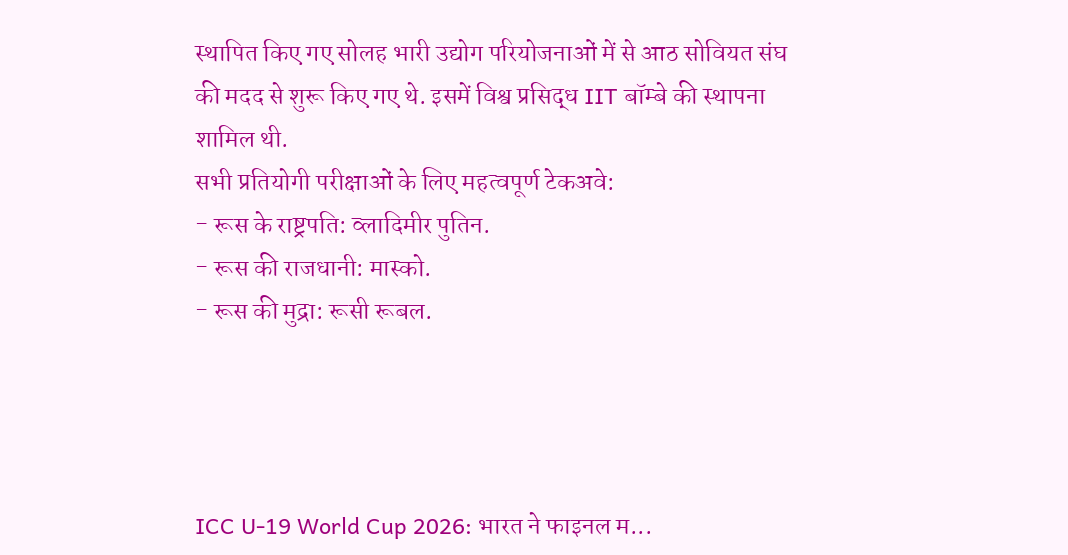स्थापित किए गए सोलह भारी उद्योग परियोजनाओं में से आठ सोवियत संघ की मदद से शुरू किए गए थे. इसमें विश्व प्रसिद्ध IIT बॉम्बे की स्थापना शामिल थी.
सभी प्रतियोगी परीक्षाओं के लिए महत्वपूर्ण टेकअवे:
- रूस के राष्ट्रपति: व्लादिमीर पुतिन.
- रूस की राजधानी: मास्को.
- रूस की मुद्रा: रूसी रूबल.




ICC U-19 World Cup 2026: भारत ने फाइनल म...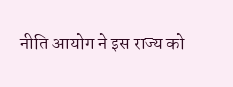नीति आयोग ने इस राज्य को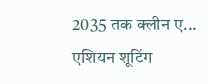2035 तक क्लीन ए...
एशियन शूटिंग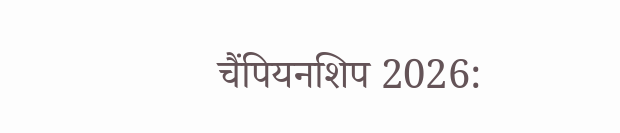चैंपियनशिप 2026: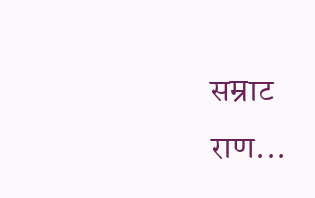सम्राट राण...